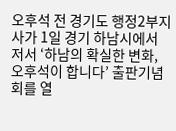오후석 전 경기도 행정2부지사가 1일 경기 하남시에서 저서 ‘하남의 확실한 변화, 오후석이 합니다’ 출판기념회를 열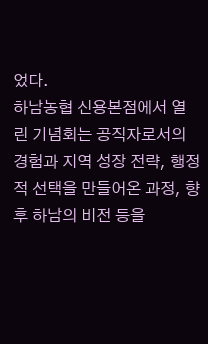었다.
하남농협 신용본점에서 열린 기념회는 공직자로서의 경험과 지역 성장 전략, 행정적 선택을 만들어온 과정, 향후 하남의 비전 등을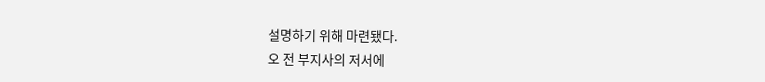설명하기 위해 마련됐다.
오 전 부지사의 저서에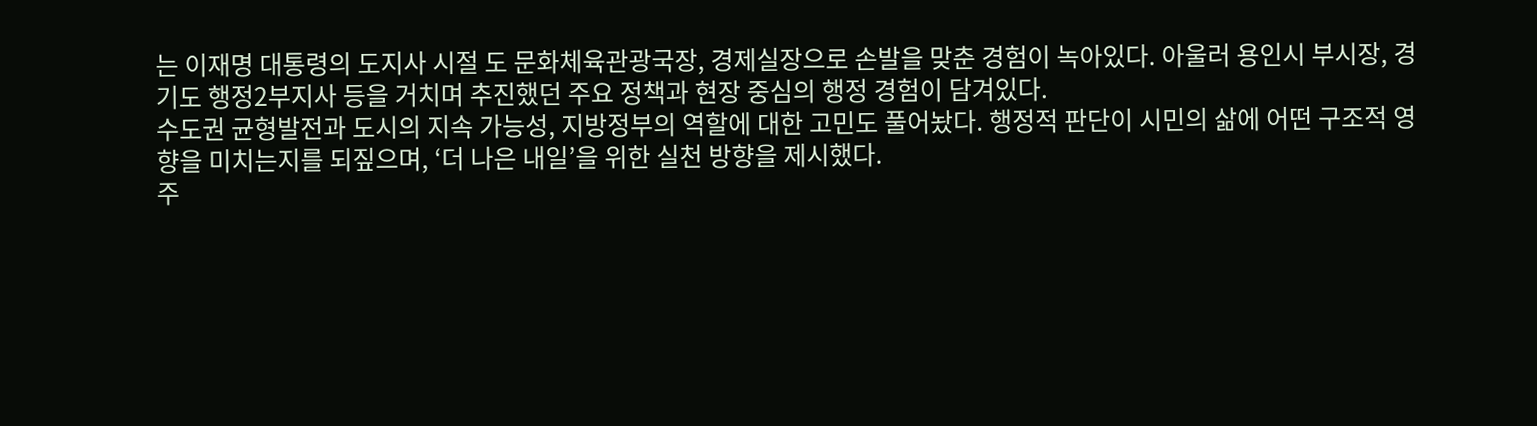는 이재명 대통령의 도지사 시절 도 문화체육관광국장, 경제실장으로 손발을 맞춘 경험이 녹아있다. 아울러 용인시 부시장, 경기도 행정2부지사 등을 거치며 추진했던 주요 정책과 현장 중심의 행정 경험이 담겨있다.
수도권 균형발전과 도시의 지속 가능성, 지방정부의 역할에 대한 고민도 풀어놨다. 행정적 판단이 시민의 삶에 어떤 구조적 영향을 미치는지를 되짚으며, ‘더 나은 내일’을 위한 실천 방향을 제시했다.
주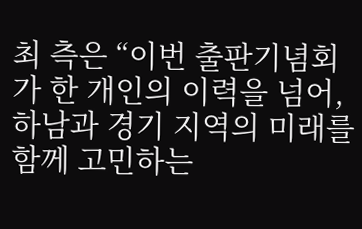최 측은 “이번 출판기념회가 한 개인의 이력을 넘어, 하남과 경기 지역의 미래를 함께 고민하는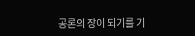공론의 장이 되기를 기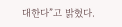대한다”고 밝혔다.